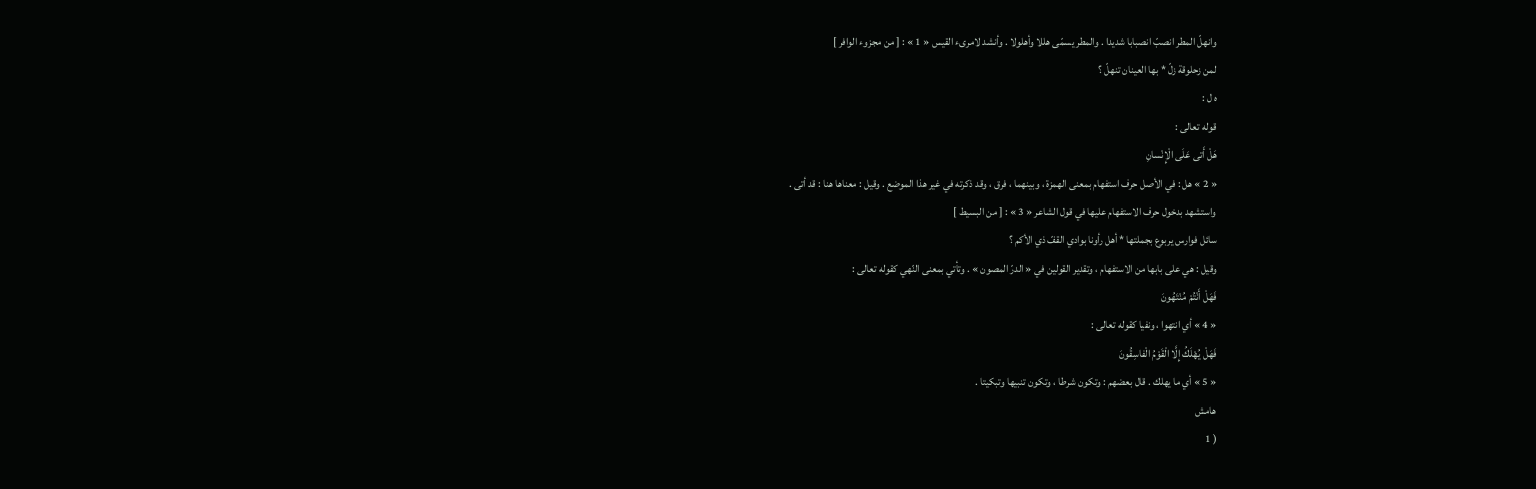وانهلّ المطر انصبّ انصبابا شديدا . والمطر يسمّى هللا وأهلولا . وأنشد لامرىء القيس « 1 » : [ من مجزوء الوافر ]
لمن زحلوقة زلّ * بها العينان تنهلّ ؟
ه ل :
قوله تعالى :
هَلْ أَتى عَلَى الْإِنْسانِ
« 2 » هل : في الأصل حرف استفهام بمعنى الهمزة ، وبينهما ، فرق ، وقد ذكرته في غير هذا الموضع . وقيل : معناها هنا : قد أتى .
واستشهد بدخول حرف الاستفهام عليها في قول الشاعر « 3 » : [ من البسيط ]
سائل فوارس يربوع بجملتها * أهل رأونا بوادي القفّ ذي الأكم ؟
وقيل : هي على بابها من الاستفهام ، وتقدير القولين في « الدرّ المصون » . وتأتي بمعنى النّهي كقوله تعالى :
فَهَلْ أَنْتُمْ مُنْتَهُونَ
« 4 » أي انتهوا ، ونفيا كقوله تعالى :
فَهَلْ يُهْلَكُ إِلَّا الْقَوْمُ الْفاسِقُونَ
« 5 » أي ما يهلك . قال بعضهم : وتكون شرطا ، وتكون تنبيها وتبكيتا .
هامش
( 1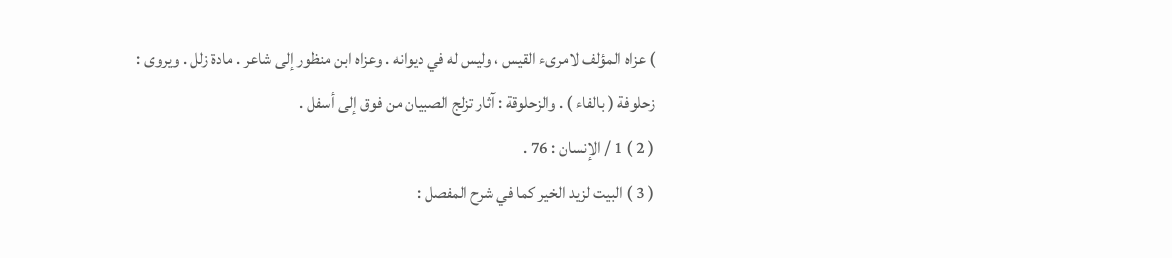) عزاه المؤلف لامرىء القيس ، وليس له في ديوانه . وعزاه ابن منظور إلى شاعر . مادة زلل . ويروى :
زحلوفة ( بالفاء ) . والزحلوقة : آثار تزلج الصبيان من فوق إلى أسفل .
( 2 ) 1 / الإنسان : 76 .
( 3 ) البيت لزيد الخير كما في شرح المفصل :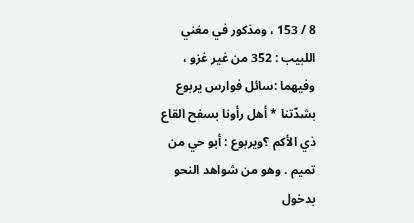8 / 153 ، ومذكور في مغني اللبيب : 352 من غير غزو ، وفيهما :سائل فوارس يربوع بشدّتنا * أهل رأونا بسفح القاع ذي الأكم ؟ويربوع : أبو حي من تميم . وهو من شواهد النحو بدخول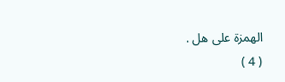الهمزة على هل .
( 4 )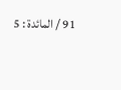91 / المائدة : 5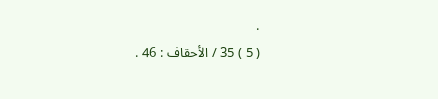.
( 5 ) 35 / الأحقاف : 46 .